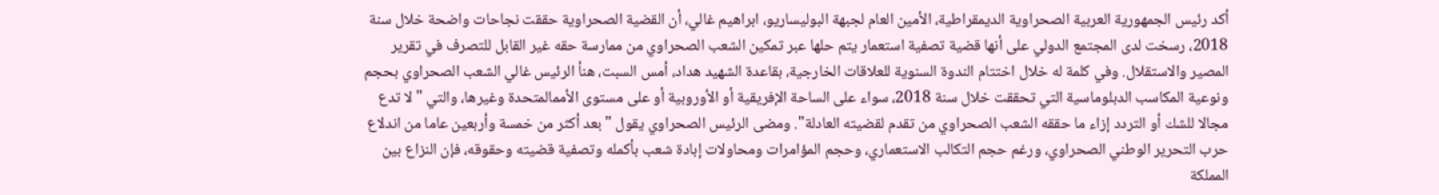أكد رئيس الجمهورية العربية الصحراوية الديمقراطية، الأمين العام لجبهة البوليساريو، ابراهيم غالي، أن القضية الصحراوية حققت نجاحات واضحة خلال سنة 2018، رسخت لدى المجتمع الدولي على أنها قضية تصفية استعمار يتم حلها عبر تمكين الشعب الصحراوي من ممارسة حقه غير القابل للتصرف في تقرير المصير والاستقلال. وفي كلمة له خلال اختتام الندوة السنوية للعلاقات الخارجية، بقاعدة الشهيد هداد، أمس السبت، هنأ الرئيس غالي الشعب الصحراوي بحجم ونوعية المكاسب الدبلوماسية التي تحققت خلال سنة 2018، سواء على الساحة الإفريقية أو الأوروبية أو على مستوى الأممالمتحدة وغيرها، والتي "لا تدع مجالا للشك أو التردد إزاء ما حققه الشعب الصحراوي من تقدم لقضيته العادلة". ومضى الرئيس الصحراوي يقول "بعد أكثر من خمسة وأربعين عاما من اندلاع حرب التحرير الوطني الصحراوي، ورغم حجم التكالب الاستعماري، وحجم المؤامرات ومحاولات إبادة شعب بأكمله وتصفية قضيته وحقوقه، فإن النزاع بين المملكة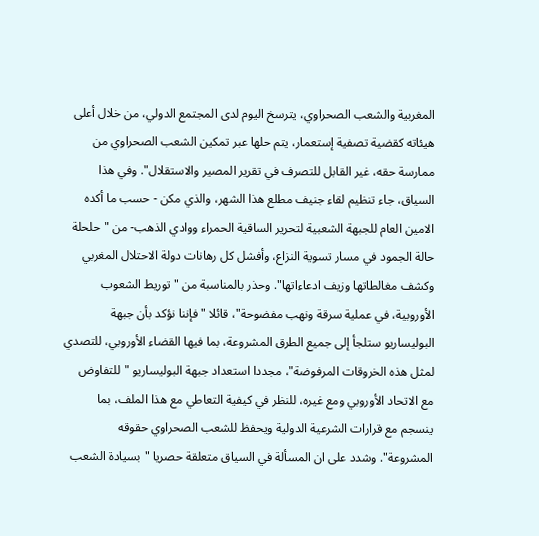المغربية والشعب الصحراوي، يترسخ اليوم لدى المجتمع الدولي، من خلال أعلى هيئاته كقضية تصفية إستعمار، يتم حلها عبر تمكين الشعب الصحراوي من ممارسة حقه، غير القابل للتصرف في تقرير المصير والاستقلال". وفي هذا السياق، جاء تنظيم لقاء جنيف مطلع هذا الشهر، والذي مكن - حسب ما أكده الامين العام للجبهة الشعبية لتحرير الساقية الحمراء ووادي الذهب- من "حلحلة حالة الجمود في مسار تسوية النزاع، وأفشل كل رهانات دولة الاحتلال المغربي وكشف مغالطاتها وزيف ادعاءاتها". وحذر بالمناسبة من "توريط الشعوب الأوروبية، في عملية سرقة ونهب مفضوحة"، قائلا "فإننا نؤكد بأن جبهة البوليساريو ستلجأ إلى جميع الطرق المشروعة، بما فيها القضاء الأوروبي، للتصدي لمثل هذه الخروقات المرفوضة"، مجددا استعداد جبهة البوليساريو "للتفاوض مع الاتحاد الأوروبي ومع غيره، للنظر في كيفية التعاطي مع هذا الملف، بما ينسجم مع قرارات الشرعية الدولية ويحفظ للشعب الصحراوي حقوقه المشروعة". وشدد على ان المسألة في السياق متعلقة حصريا "بسيادة الشعب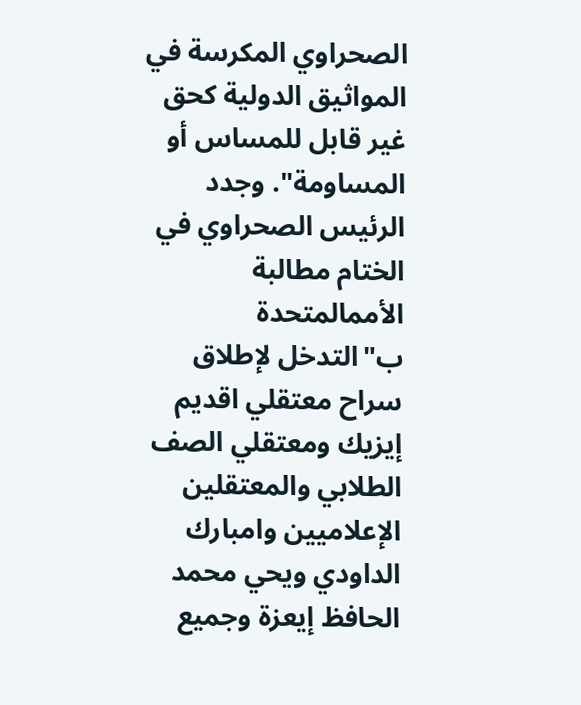الصحراوي المكرسة في المواثيق الدولية كحق غير قابل للمساس أو المساومة". وجدد الرئيس الصحراوي في الختام مطالبة الأممالمتحدة ب"التدخل لإطلاق سراح معتقلي اقديم إيزيك ومعتقلي الصف الطلابي والمعتقلين الإعلاميين وامبارك الداودي ويحي محمد الحافظ إيعزة وجميع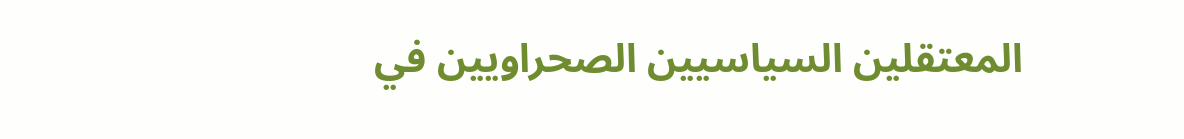المعتقلين السياسيين الصحراويين في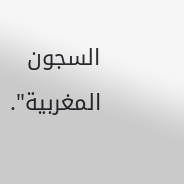السجون المغربية".